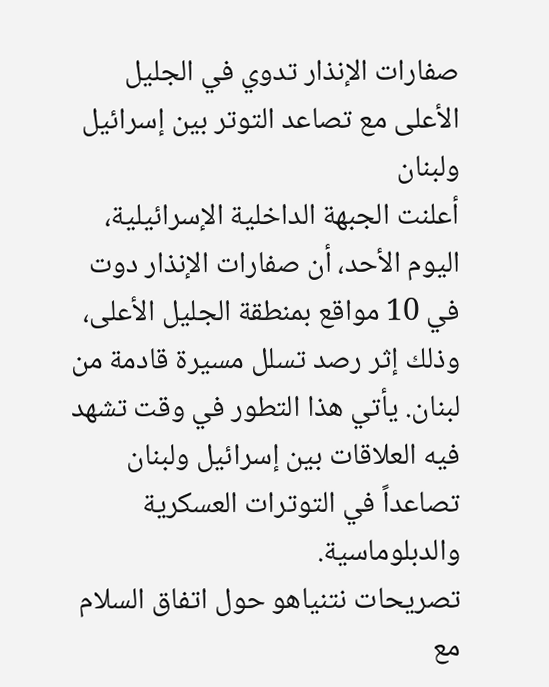صفارات الإنذار تدوي في الجليل الأعلى مع تصاعد التوتر بين إسرائيل ولبنان
أعلنت الجبهة الداخلية الإسرائيلية، اليوم الأحد، أن صفارات الإنذار دوت في 10 مواقع بمنطقة الجليل الأعلى، وذلك إثر رصد تسلل مسيرة قادمة من لبنان. يأتي هذا التطور في وقت تشهد فيه العلاقات بين إسرائيل ولبنان تصاعداً في التوترات العسكرية والدبلوماسية.
تصريحات نتنياهو حول اتفاق السلام مع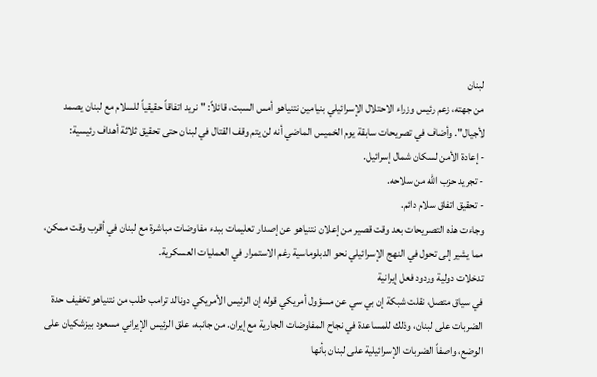لبنان
من جهته، زعم رئيس وزراء الاحتلال الإسرائيلي بنيامين نتنياهو أمس السبت، قائلاً: "نريد اتفاقاً حقيقياً للسلام مع لبنان يصمد لأجيال". وأضاف في تصريحات سابقة يوم الخميس الماضي أنه لن يتم وقف القتال في لبنان حتى تحقيق ثلاثة أهداف رئيسية:
- إعادة الأمن لسكان شمال إسرائيل.
- تجريد حزب الله من سلاحه.
- تحقيق اتفاق سلام دائم.
وجاءت هذه التصريحات بعد وقت قصير من إعلان نتنياهو عن إصدار تعليمات ببدء مفاوضات مباشرة مع لبنان في أقرب وقت ممكن، مما يشير إلى تحول في النهج الإسرائيلي نحو الدبلوماسية رغم الاستمرار في العمليات العسكرية.
تدخلات دولية وردود فعل إيرانية
في سياق متصل، نقلت شبكة إن بي سي عن مسؤول أمريكي قوله إن الرئيس الأمريكي دونالد ترامب طلب من نتنياهو تخفيف حدة الضربات على لبنان، وذلك للمساعدة في نجاح المفاوضات الجارية مع إيران. من جانبه، علق الرئيس الإيراني مسعود بيزشكيان على الوضع، واصفاً الضربات الإسرائيلية على لبنان بأنها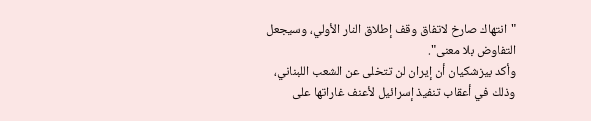"انتهاك صارخ لاتفاق وقف إطلاق النار الأولي، وسيجعل التفاوض بلا معنى".
وأكد بيزشكيان أن إيران لن تتخلى عن الشعب اللبناني، وذلك في أعقاب تنفيذ إسرائيل لأعنف غاراتها على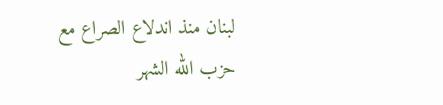لبنان منذ اندلاع الصراع مع حزب الله الشهر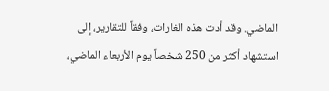الماضي. وقد أدت هذه الغارات، وفقاً للتقارير، إلى استشهاد أكثر من 250 شخصاً يوم الأربعاء الماضي،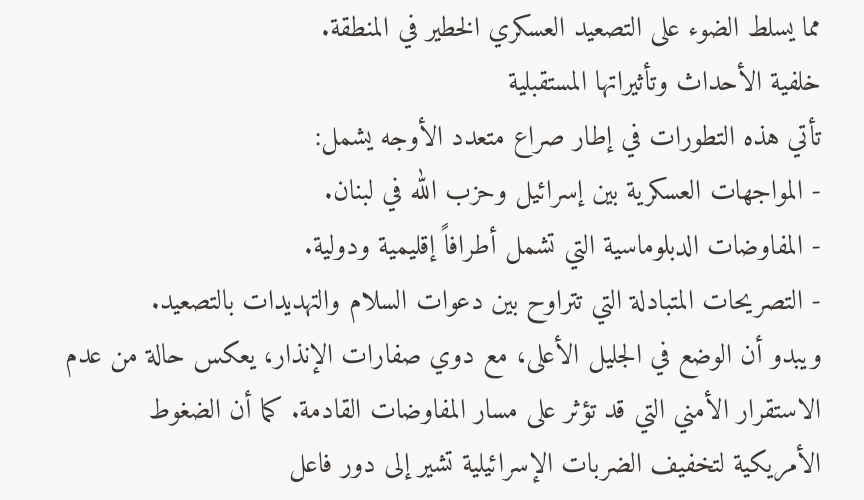مما يسلط الضوء على التصعيد العسكري الخطير في المنطقة.
خلفية الأحداث وتأثيراتها المستقبلية
تأتي هذه التطورات في إطار صراع متعدد الأوجه يشمل:
- المواجهات العسكرية بين إسرائيل وحزب الله في لبنان.
- المفاوضات الدبلوماسية التي تشمل أطرافاً إقليمية ودولية.
- التصريحات المتبادلة التي تتراوح بين دعوات السلام والتهديدات بالتصعيد.
ويبدو أن الوضع في الجليل الأعلى، مع دوي صفارات الإنذار، يعكس حالة من عدم الاستقرار الأمني التي قد تؤثر على مسار المفاوضات القادمة. كما أن الضغوط الأمريكية لتخفيف الضربات الإسرائيلية تشير إلى دور فاعل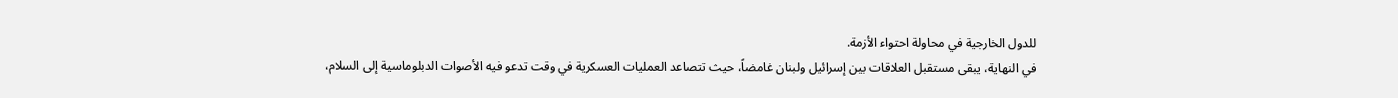للدول الخارجية في محاولة احتواء الأزمة.
في النهاية، يبقى مستقبل العلاقات بين إسرائيل ولبنان غامضاً، حيث تتصاعد العمليات العسكرية في وقت تدعو فيه الأصوات الدبلوماسية إلى السلام،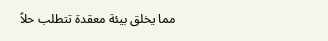مما يخلق بيئة معقدة تتطلب حلاً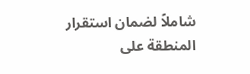شاملاً لضمان استقرار المنطقة على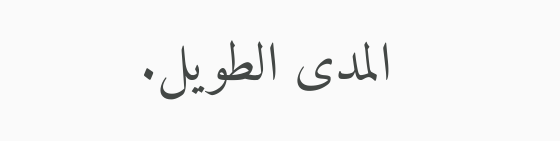المدى الطويل.